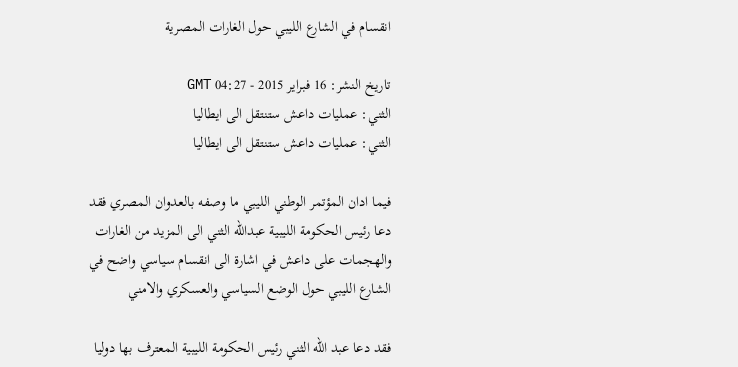انقسام في الشارع الليبي حول الغارات المصرية

تاريخ النشر: 16 فبراير 2015 - 04:27 GMT
الثني: عمليات داعش ستنتقل الى ايطاليا
الثني: عمليات داعش ستنتقل الى ايطاليا

فيما ادان المؤتمر الوطني الليبي ما وصفه بالعدوان المصري فقد دعا رئيس الحكومة الليبية عبدالله الثني الى المزيد من الغارات والهجمات على داعش في اشارة الى انقسام سياسي واضح في الشارع الليبي حول الوضع السياسي والعسكري والامني

فقد دعا عبد الله الثني رئيس الحكومة الليبية المعترف بها دوليا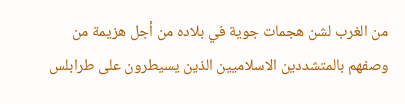من الغرب لشن هجمات جوية في بلاده من أجل هزيمة من وصفهم بالمتشددين الاسلاميين الذين يسيطرون على طرابلس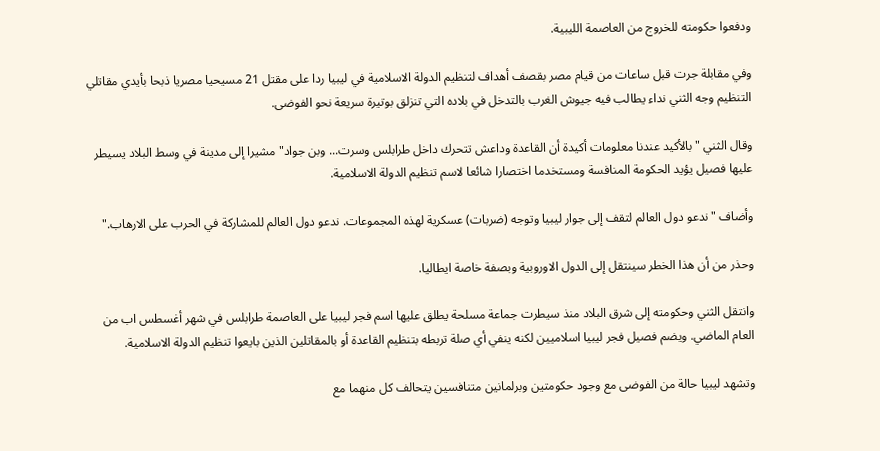ودفعوا حكومته للخروج من العاصمة الليبية.

وفي مقابلة جرت قبل ساعات من قيام مصر بقصف أهداف لتنظيم الدولة الاسلامية في ليبيا ردا على مقتل 21 مسيحيا مصريا ذبحا بأيدي مقاتلي التنظيم وجه الثني نداء يطالب فيه جيوش الغرب بالتدخل في بلاده التي تنزلق بوتيرة سريعة نحو الفوضى.

وقال الثني "بالأكيد عندنا معلومات أكيدة أن القاعدة وداعش تتحرك داخل طرابلس وسرت... وبن جواد" مشيرا إلى مدينة في وسط البلاد يسيطر عليها فصيل يؤيد الحكومة المنافسة ومستخدما اختصارا شائعا لاسم تنظيم الدولة الاسلامية.

وأضاف "ندعو دول العالم لتقف إلى جوار ليبيا وتوجه (ضربات) عسكرية لهذه المجموعات. ندعو دول العالم للمشاركة في الحرب على الارهاب."

وحذر من أن هذا الخطر سينتقل إلى الدول الاوروبية وبصفة خاصة ايطاليا.

وانتقل الثني وحكومته إلى شرق البلاد منذ سيطرت جماعة مسلحة يطلق عليها اسم فجر ليبيا على العاصمة طرابلس في شهر أغسطس اب من العام الماضي. ويضم فصيل فجر ليبيا اسلاميين لكنه ينفي أي صلة تربطه بتنظيم القاعدة أو بالمقاتلين الذين بايعوا تنظيم الدولة الاسلامية.

وتشهد ليبيا حالة من الفوضى مع وجود حكومتين وبرلمانين متنافسين يتحالف كل منهما مع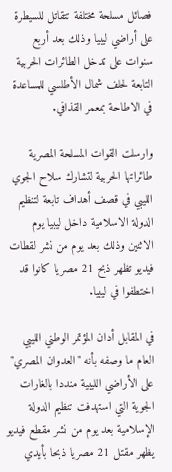فصائل مسلحة مختلفة تتقاتل للسيطرة على أراضي ليبيا وذلك بعد أربع سنوات على تدخل الطائرات الحربية التابعة لحلف شمال الأطلسي للمساعدة في الاطاحة بمعمر القذافي.

وارسلت القوات المسلحة المصرية طائراتها الحربية لتشارك سلاح الجوي الليبي في قصف أهداف تابعة لتنظيم الدولة الاسلامية داخل ليبيا يوم الاثنين وذلك بعد يوم من نشر لقطات فيديو تظهر ذبح 21 مصريا كانوا قد اختطفوا في ليبيا.

في المقابل أدان المؤتمر الوطني الليبي العام ما وصفه بأنه "العدوان المصري" على الأراضي الليبية منددا بالغارات الجوية التي استهدفت تنظيم الدولة الإسلامية بعد يوم من نشر مقطع فيديو يظهر مقتل 21 مصريا ذبحا بأيدي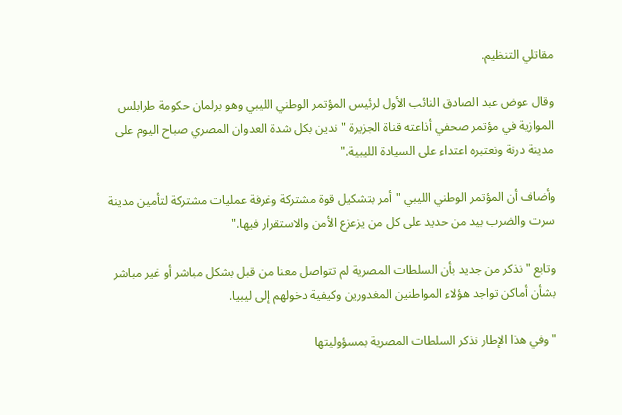مقاتلي التنظيم.

وقال عوض عبد الصادق النائب الأول لرئيس المؤتمر الوطني الليبي وهو برلمان حكومة طرابلس الموازية في مؤتمر صحفي أذاعته قناة الجزيرة "ندين بكل شدة العدوان المصري صباح اليوم على مدينة درنة ونعتبره اعتداء على السيادة الليبية."

وأضاف أن المؤتمر الوطني الليبي "أمر بتشكيل قوة مشتركة وغرفة عمليات مشتركة لتأمين مدينة سرت والضرب بيد من حديد على كل من يزعزع الأمن والاستقرار فيها."

وتابع "نذكر من جديد بأن السلطات المصرية لم تتواصل معنا من قبل بشكل مباشر أو غير مباشر بشأن أماكن تواجد هؤلاء المواطنين المغدورين وكيفية دخولهم إلى ليبيا.

"وفي هذا الإطار نذكر السلطات المصرية بمسؤوليتها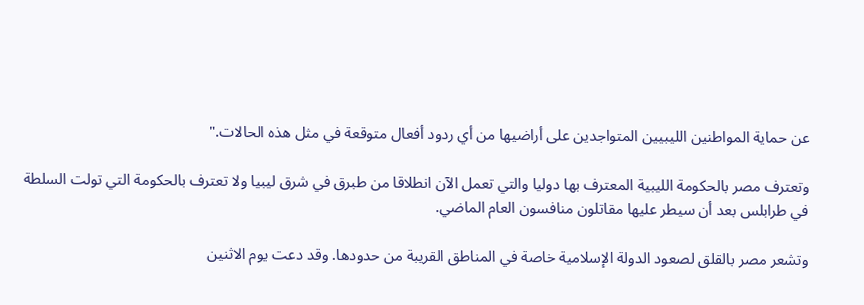عن حماية المواطنين الليبيين المتواجدين على أراضيها من أي ردود أفعال متوقعة في مثل هذه الحالات."

وتعترف مصر بالحكومة الليبية المعترف بها دوليا والتي تعمل الآن انطلاقا من طبرق في شرق ليبيا ولا تعترف بالحكومة التي تولت السلطة في طرابلس بعد أن سيطر عليها مقاتلون منافسون العام الماضي.

وتشعر مصر بالقلق لصعود الدولة الإسلامية خاصة في المناطق القريبة من حدودها. وقد دعت يوم الاثنين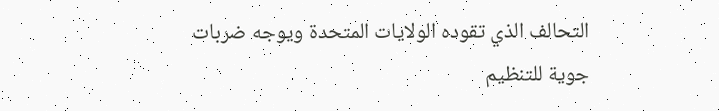التحالف الذي تقوده الولايات المتحدة ويوجه ضربات جوية للتنظيم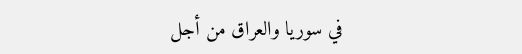في سوريا والعراق من أجل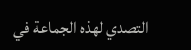التصدي لهذه الجماعة في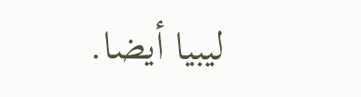ليبيا أيضا.